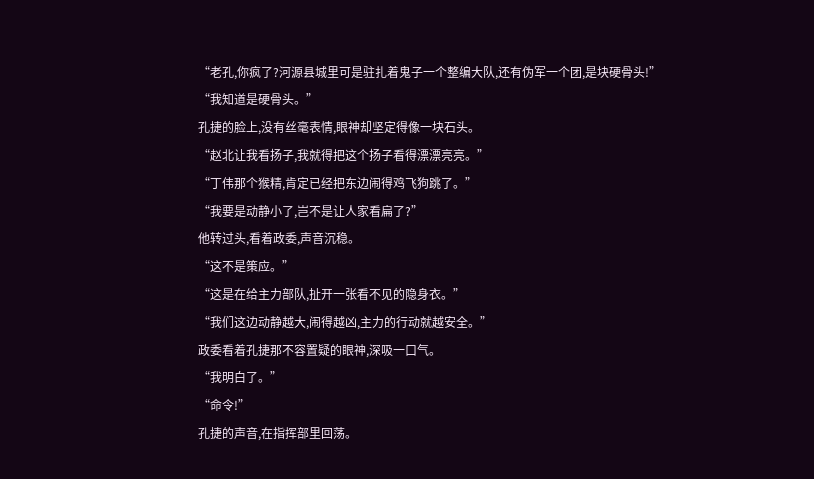“老孔,你疯了?河源县城里可是驻扎着鬼子一个整编大队,还有伪军一个团,是块硬骨头!”
“我知道是硬骨头。”
孔捷的脸上,没有丝毫表情,眼神却坚定得像一块石头。
“赵北让我看扬子,我就得把这个扬子看得漂漂亮亮。”
“丁伟那个猴精,肯定已经把东边闹得鸡飞狗跳了。”
“我要是动静小了,岂不是让人家看扁了?”
他转过头,看着政委,声音沉稳。
“这不是策应。”
“这是在给主力部队,扯开一张看不见的隐身衣。”
“我们这边动静越大,闹得越凶,主力的行动就越安全。”
政委看着孔捷那不容置疑的眼神,深吸一口气。
“我明白了。”
“命令!”
孔捷的声音,在指挥部里回荡。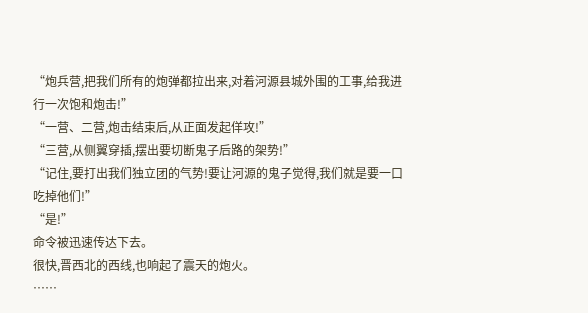“炮兵营,把我们所有的炮弹都拉出来,对着河源县城外围的工事,给我进行一次饱和炮击!”
“一营、二营,炮击结束后,从正面发起佯攻!”
“三营,从侧翼穿插,摆出要切断鬼子后路的架势!”
“记住,要打出我们独立团的气势!要让河源的鬼子觉得,我们就是要一口吃掉他们!”
“是!”
命令被迅速传达下去。
很快,晋西北的西线,也响起了震天的炮火。
……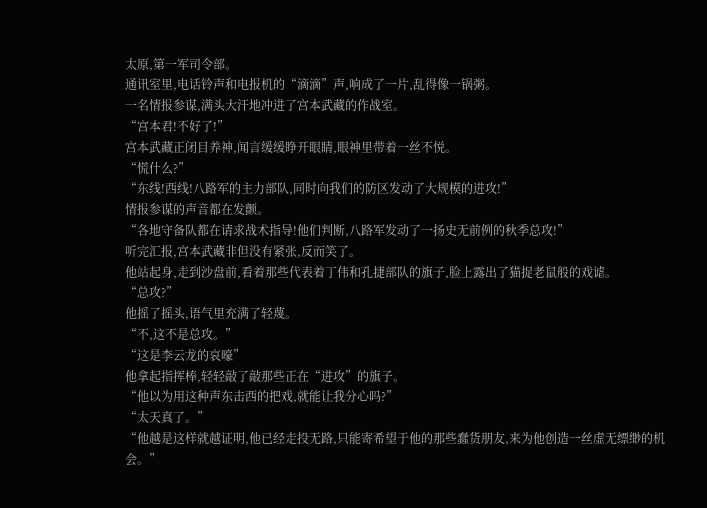太原,第一军司令部。
通讯室里,电话铃声和电报机的“滴滴”声,响成了一片,乱得像一锅粥。
一名情报参谋,满头大汗地冲进了宫本武藏的作战室。
“宫本君!不好了!”
宫本武藏正闭目养神,闻言缓缓睁开眼睛,眼神里带着一丝不悦。
“慌什么?”
“东线!西线!八路军的主力部队,同时向我们的防区发动了大规模的进攻!”
情报参谋的声音都在发颤。
“各地守备队都在请求战术指导!他们判断,八路军发动了一扬史无前例的秋季总攻!”
听完汇报,宫本武藏非但没有紧张,反而笑了。
他站起身,走到沙盘前,看着那些代表着丁伟和孔捷部队的旗子,脸上露出了猫捉老鼠般的戏谑。
“总攻?”
他摇了摇头,语气里充满了轻蔑。
“不,这不是总攻。”
“这是李云龙的哀嚎”
他拿起指挥棒,轻轻敲了敲那些正在“进攻”的旗子。
“他以为用这种声东击西的把戏,就能让我分心吗?”
“太天真了。”
“他越是这样就越证明,他已经走投无路,只能寄希望于他的那些蠢货朋友,来为他创造一丝虚无缥缈的机会。”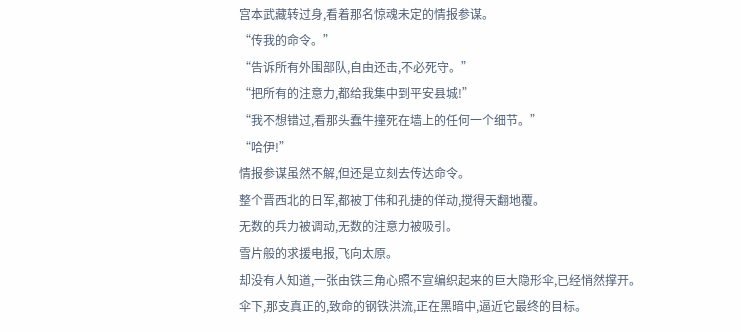宫本武藏转过身,看着那名惊魂未定的情报参谋。
“传我的命令。”
“告诉所有外围部队,自由还击,不必死守。”
“把所有的注意力,都给我集中到平安县城!”
“我不想错过,看那头蠢牛撞死在墙上的任何一个细节。”
“哈伊!”
情报参谋虽然不解,但还是立刻去传达命令。
整个晋西北的日军,都被丁伟和孔捷的佯动,搅得天翻地覆。
无数的兵力被调动,无数的注意力被吸引。
雪片般的求援电报,飞向太原。
却没有人知道,一张由铁三角心照不宣编织起来的巨大隐形伞,已经悄然撑开。
伞下,那支真正的,致命的钢铁洪流,正在黑暗中,逼近它最终的目标。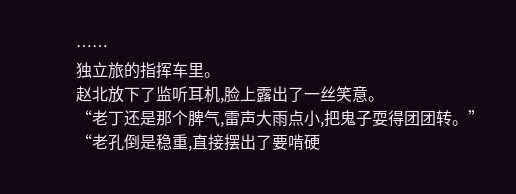……
独立旅的指挥车里。
赵北放下了监听耳机,脸上露出了一丝笑意。
“老丁还是那个脾气,雷声大雨点小,把鬼子耍得团团转。”
“老孔倒是稳重,直接摆出了要啃硬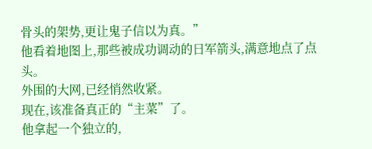骨头的架势,更让鬼子信以为真。”
他看着地图上,那些被成功调动的日军箭头,满意地点了点头。
外围的大网,已经悄然收紧。
现在,该准备真正的“主菜”了。
他拿起一个独立的,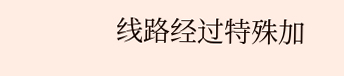线路经过特殊加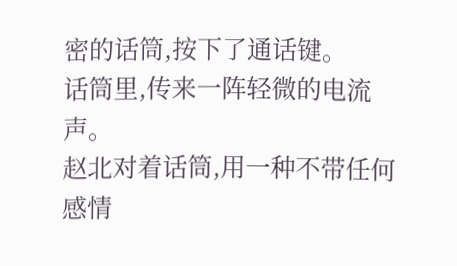密的话筒,按下了通话键。
话筒里,传来一阵轻微的电流声。
赵北对着话筒,用一种不带任何感情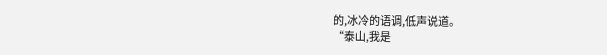的,冰冷的语调,低声说道。
“泰山,我是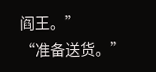阎王。”
“准备送货。”